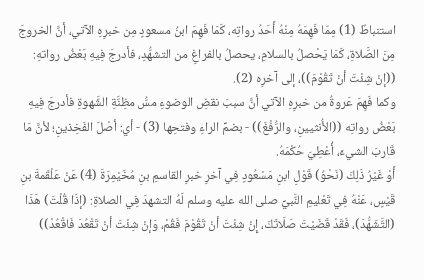استنباطٌ (1) مِمّا فَهِمَهُ مِنْهُ أَحَدُ رواتِه، كَمَا فَهِمَ ابنُ مسعودٍ مِن خبرِهِ الآتي، أنَّ الخروجَ مِنَ الصَّلاةِ، كَمَا يَحْصلُ بالسلامِ، يحصلُ بالفراغِ من التشهُّدِ، فأدرجَ فِيهِ بَعْضُ رواتهِ: ((إنْ شِئْتَ أنْ تَقُوْمَ))، إلى آخرِه (2).
وكما فَهِمَ عَروةُ من خبرِهِ الآتي أنَّ سببَ نقضِ الوضوءِ مسُّ مظِنَّةِ الشَّهوةِ فأدرجَ فِيهِ بَعْضُ رواتِه ((الأُنثيينِ، والرُّفْغَ)) - بضمِّ الراءِ وفتحِها (3) - أي: أصْلَ الفَخِذينِ؛ لأنَّ مَا قَاربَ الشيءَ، أُعْطِيَ حُكْمَهُ.
أَوْ غَيْرُ ذَلِكَ (نَحْوُ) قَوْلِ ابنِ مَسْعُودٍ فِي آخرِ خبرِ القاسمِ بنِ مُخَيْمِرَةَ (4) عَنْ عَلْقَمةَ بنِ قَيْسٍ، عَنْهُ فِي تَعْليمِ النَّبيِّ صلى الله عليه وسلم لَهُ التشهدَ فِي الصلاةِ: (إذَا قُلْتَ) هَذَا (التَّشَهُّدَ)، فَقَدْ قَضَيْتَ صَلَاتَكَ، إِنْ شِئْتَ أنْ تَقُوْمَ فَقُمْ، وَإنْ شِئْتَ أنْ تَقْعُدَ فَاقْعُدْ))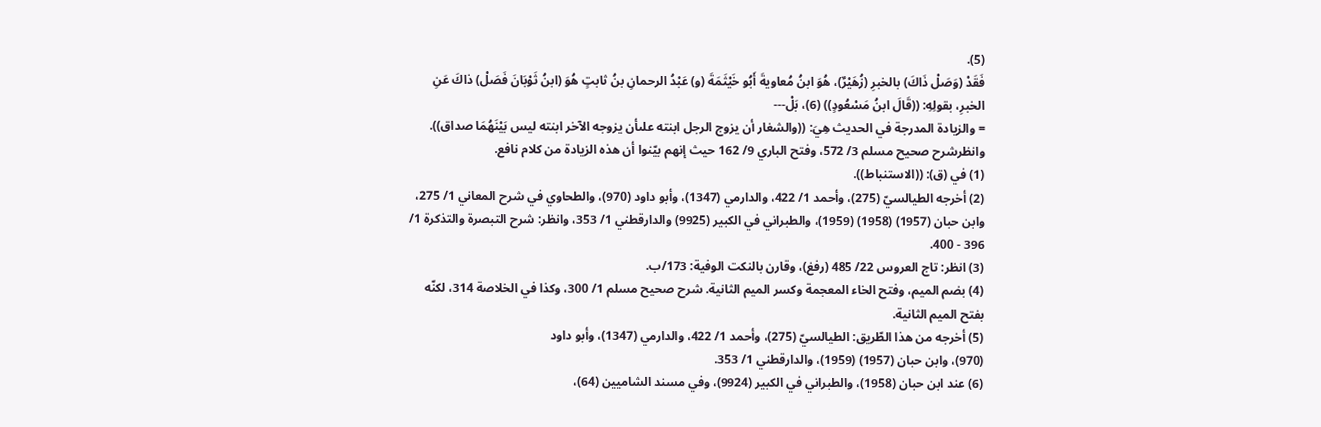(5).
فَقَدْ (وَصَلْ ذَاكَ) بالخبرِ (زُهَيْرٌ)، هُوَ ابنُ مُعاويةَ أَبُو خَيْثَمَةَ (و) عَبْدُ الرحمانِ بنُ ثابتٍ هُوَ (ابنُ ثَوْبَانَ فَصَلْ) ذاكَ عَنِ الخبرِ، بقولِهِ: ((قَالَ ابنُ مَسْعُودٍ)) (6)، بَلْ---
= والزيادة المدرجة في الحديث هِيَ: ((والشغار أن يزوج الرجل ابنته علىأن يزوجه الآخر ابنته ليس بَيْنَهُمَا صداق)).
وانظرشرح صحيح مسلم 3/ 572، وفتح الباري 9/ 162 حيث إنهم بيّنوا أن هذه الزيادة من كلام نافع.
(1) في (ق): ((الاستنباط)).
(2) أخرجه الطيالسيّ (275)، وأحمد 1/ 422، والدارمي (1347)، وأبو داود (970)، والطحاوي في شرح المعاني 1/ 275، وابن حبان (1957) (1958) (1959)، والطبراني في الكبير (9925) والدارقطني 1/ 353، وانظر: شرح التبصرة والتذكرة 1/ 396 - 400.
(3) انظر: تاج العروس 22/ 485 (رفغ)، وقارن بالنكت الوفية: 173/ب.
(4) بضم الميم، وفتح الخاء المعجمة وكسر الميم الثانية. شرح صحيح مسلم 1/ 300، وكذا في الخلاصة 314، لكنّه بفتح الميم الثانية.
(5) أخرجه من هذا الطّريق: الطيالسيّ (275)، وأحمد 1/ 422، والدارمي (1347)، وأبو داود
(970)، وابن حبان (1957) (1959)، والدارقطني 1/ 353.
(6) عند ابن حبان (1958)، والطبراني في الكبير (9924)، وفي مسند الشاميين (64)،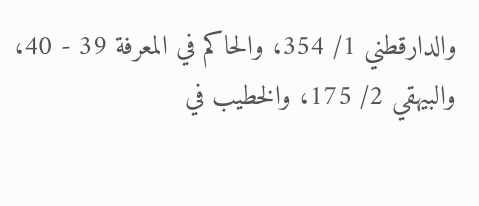والدارقطني 1/ 354، والحاكم في المعرفة 39 - 40، والبيهقي 2/ 175، والخطيب في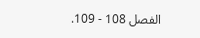الفصل 108 - 109.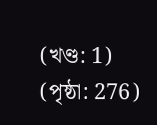(খণ্ড: 1) (পৃষ্ঠা: 276)